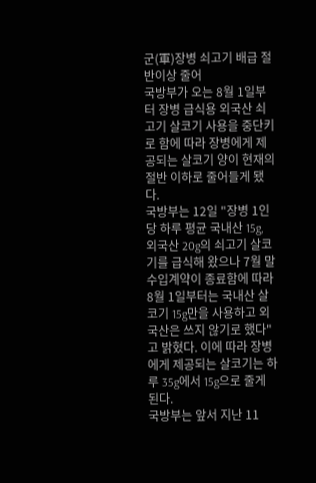군(軍)장병 쇠고기 배급 절반이상 줄어
국방부가 오는 8월 1일부터 장병 급식용 외국산 쇠고기 살코기 사용을 중단키로 함에 따라 장병에게 제공되는 살코기 양이 현재의 절반 이하로 줄어들게 됐다.
국방부는 12일 "장병 1인당 하루 평균 국내산 15g, 외국산 20g의 쇠고기 살코기를 급식해 왔으나 7월 말 수입계약이 종료함에 따라 8월 1일부터는 국내산 살코기 15g만을 사용하고 외국산은 쓰지 않기로 했다"고 밝혔다. 이에 따라 장병에게 제공되는 살코기는 하루 35g에서 15g으로 줄게 된다.
국방부는 앞서 지난 11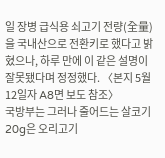일 장병 급식용 쇠고기 전량(全量)을 국내산으로 전환키로 했다고 밝혔으나, 하루 만에 이 같은 설명이 잘못됐다며 정정했다. 〈본지 5월 12일자 A8면 보도 참조〉
국방부는 그러나 줄어드는 살코기 20g은 오리고기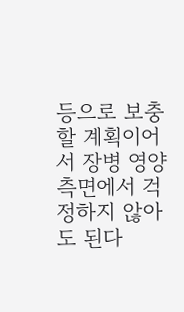등으로 보충할 계획이어서 장병 영양 측면에서 걱정하지 않아도 된다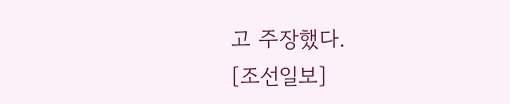고 주장했다.
[조선일보]